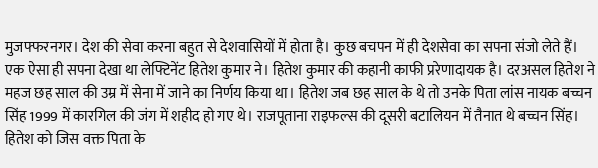मुजफ्फरनगर। देश की सेवा करना बहुत से देशवासियों में होता है। कुछ बचपन में ही देशसेवा का सपना संजो लेते हैं। एक ऐसा ही सपना देखा था लेफ्टिनेंट हितेश कुमार ने। हितेश कुमार की कहानी काफी प्ररेणादायक है। दरअसल हितेश ने महज छह साल की उम्र में सेना में जाने का निर्णय किया था। हितेश जब छह साल के थे तो उनके पिता लांस नायक बच्चन सिंह 1999 में कारगिल की जंग में शहीद हो गए थे। राजपूताना राइफल्स की दूसरी बटालियन में तैनात थे बच्चन सिंह। हितेश को जिस वक्त पिता के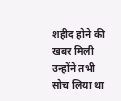शहीद होने की खबर मिली उन्होंने तभी सोच लिया था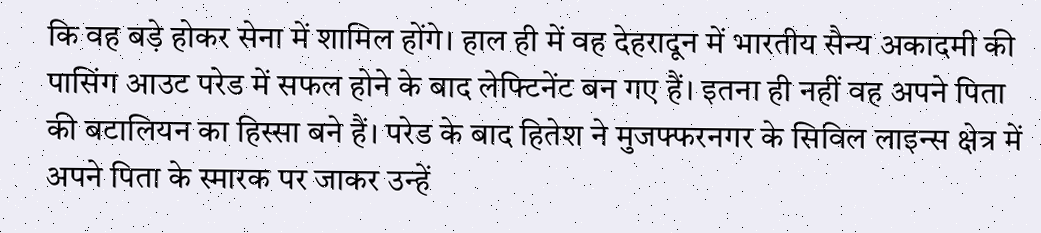कि वह बड़े होकर सेना में शामिल होंगे। हाल ही में वह देहरादून में भारतीय सैन्य अकादमी की पासिंग आउट परेड में सफल होने के बाद लेफ्टिनेंट बन गए हैं। इतना ही नहीं वह अपने पिता की बटालियन का हिस्सा बने हैं। परेड के बाद हितेश ने मुजफ्फरनगर के सिविल लाइन्स क्षेत्र में अपने पिता के स्मारक पर जाकर उन्हें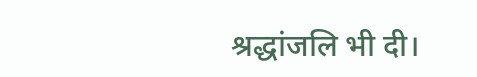श्रद्धांजलि भी दी।